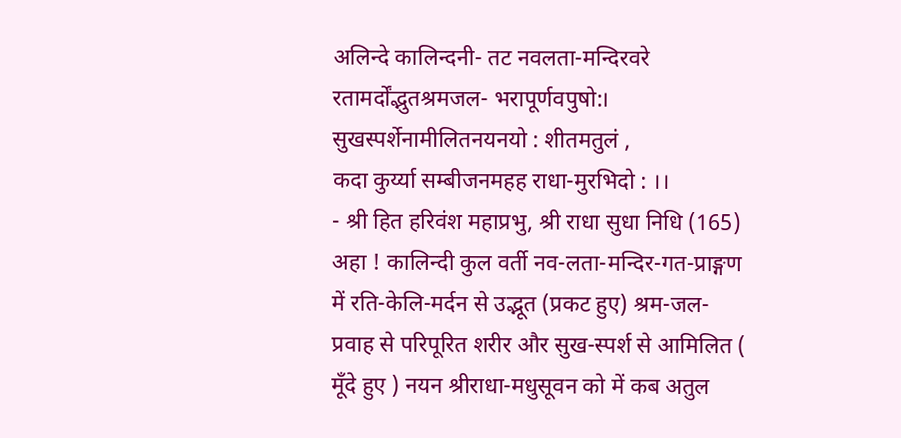अलिन्दे कालिन्दनी- तट नवलता-मन्दिरवरे
रतामर्दोंद्भुतश्रमजल- भरापूर्णवपुषो:।
सुखस्पर्शेनामीलितनयनयो : शीतमतुलं ,
कदा कुर्य्या सम्बीजनमहह राधा-मुरभिदो : ।।
- श्री हित हरिवंश महाप्रभु, श्री राधा सुधा निधि (165)
अहा ! कालिन्दी कुल वर्ती नव-लता-मन्दिर-गत-प्राङ्गण में रति-केलि-मर्दन से उद्भूत (प्रकट हुए) श्रम-जल-प्रवाह से परिपूरित शरीर और सुख-स्पर्श से आमिलित ( मूँदे हुए ) नयन श्रीराधा-मधुसूवन को में कब अतुल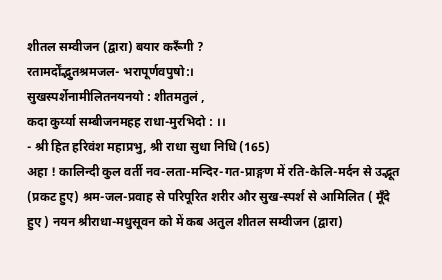शीतल सम्वीजन (द्वारा) बयार करूँगी ?
रतामर्दोंद्भुतश्रमजल- भरापूर्णवपुषो:।
सुखस्पर्शेनामीलितनयनयो : शीतमतुलं ,
कदा कुर्य्या सम्बीजनमहह राधा-मुरभिदो : ।।
- श्री हित हरिवंश महाप्रभु, श्री राधा सुधा निधि (165)
अहा ! कालिन्दी कुल वर्ती नव-लता-मन्दिर-गत-प्राङ्गण में रति-केलि-मर्दन से उद्भूत (प्रकट हुए) श्रम-जल-प्रवाह से परिपूरित शरीर और सुख-स्पर्श से आमिलित ( मूँदे हुए ) नयन श्रीराधा-मधुसूवन को में कब अतुल शीतल सम्वीजन (द्वारा)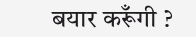बयार करूँगी ?